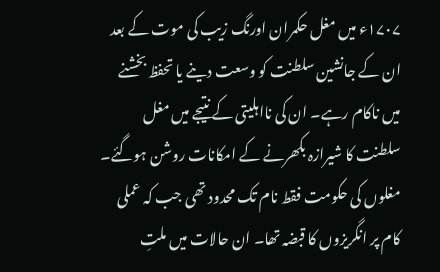۱۷۰۷ء میں مغل حکمران اورنگ زیب کی موت کے بعد ان کے جانشین سلطنت کو وسعت دینے یا تحفظ بخشنے میں ناکام رہے۔ ان کی نااہلیتی کے نتیجے میں مغل سلطنت کا شیرازہ بکھرنے کے امکانات روشن ہوگئے۔ مغلوں کی حکومت فقط نام تک محدود تھی جب کہ عملی کام پر انگریزوں کا قبضہ تھا۔ ان حالات میں ملتِ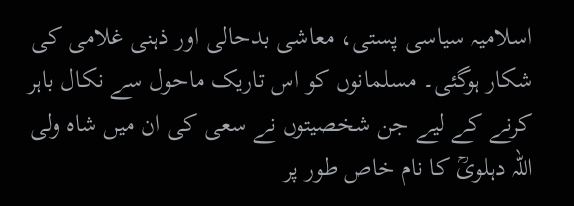اسلامیہ سیاسی پستی، معاشی بدحالی اور ذہنی غلامی کی شکار ہوگئی۔ مسلمانوں کو اس تاریک ماحول سے نکال باہر کرنے کے لیے جن شخصیتوں نے سعی کی ان میں شاہ ولی اللہ دہلویؒ کا نام خاص طور پر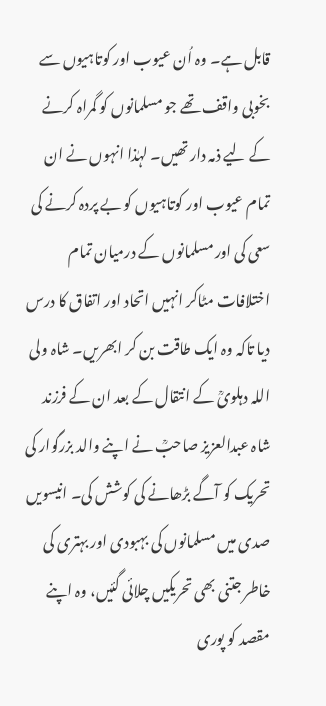قابل ہے۔ وہ اُن عیوب اور کوتاہیوں سے بخوبی واقف تھے جو مسلمانوں کو گمراہ کرنے کے لیے ذمہ دار تھیں۔ لہٰذا انہوں نے ان تمام عیوب اور کوتاہیوں کو بے پردہ کرنے کی سعی کی اور مسلمانوں کے درمیان تمام اختلافات مٹاکر انہیں اتحاد اور اتفاق کا درس دیا تاکہ وہ ایک طاقت بن کر ابھریں۔ شاہ ولی اللہ دہلویؒ کے انتقال کے بعد ان کے فرزند شاہ عبدالعزیز صاحبؒ نے اپنے والد بزرگوار کی تحریک کو آگے بڑھانے کی کوشش کی۔ انیسویں صدی میں مسلمانوں کی بہبودی اور بہتری کی خاطر جتنی بھی تحریکیں چلائی گئیں، وہ اپنے مقصد کو پوری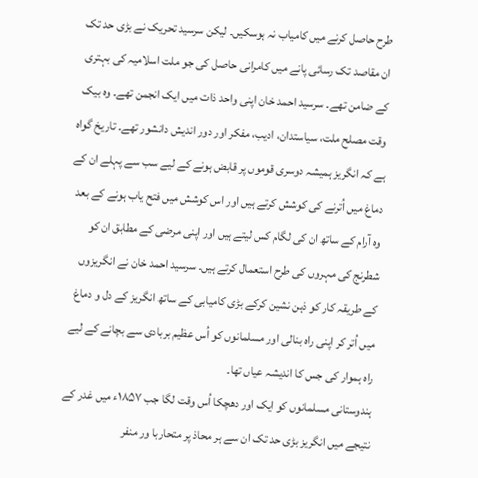طرح حاصل کرنے میں کامیاب نہ ہوسکیں۔ لیکن سرسید تحریک نے بڑی حد تک ان مقاصد تک رسائی پانے میں کامرانی حاصل کی جو ملت اسلامیہ کی بہتری کے ضامن تھے۔ سرسید احمد خان اپنی واحد ذات میں ایک انجمن تھے۔ وہ بیک وقت مصلح ملت، سیاستدان، ادیب، مفکر اور دور اندیش دانشور تھے۔ تاریخ گواہ ہے کہ انگریز ہمیشہ دوسری قوموں پر قابض ہونے کے لیے سب سے پہلے ان کے دماغ میں اُترنے کی کوشش کرتے ہیں اور اس کوشش میں فتح یاب ہونے کے بعد وہ آرام کے ساتھ ان کی لگام کس لیتے ہیں اور اپنی مرضی کے مطابق ان کو شطرنج کی مہروں کی طرح استعمال کرتے ہیں۔ سرسید احمد خان نے انگریزوں کے طریقہ کار کو ذہن نشین کرکے بڑی کامیابی کے ساتھ انگریز کے دل و دماغ میں اُتر کر اپنی راہ بنالی اور مسلمانوں کو اُس عظیم بربادی سے بچانے کے لیے راہ ہموار کی جس کا اندیشہ عیاں تھا۔
ہندوستانی مسلمانوں کو ایک اور دھچکا اُس وقت لگا جب ۱۸۵۷ء میں غدر کے نتیجے میں انگریز بڑی حد تک ان سے ہر محاذ پر متحاربا ور منفر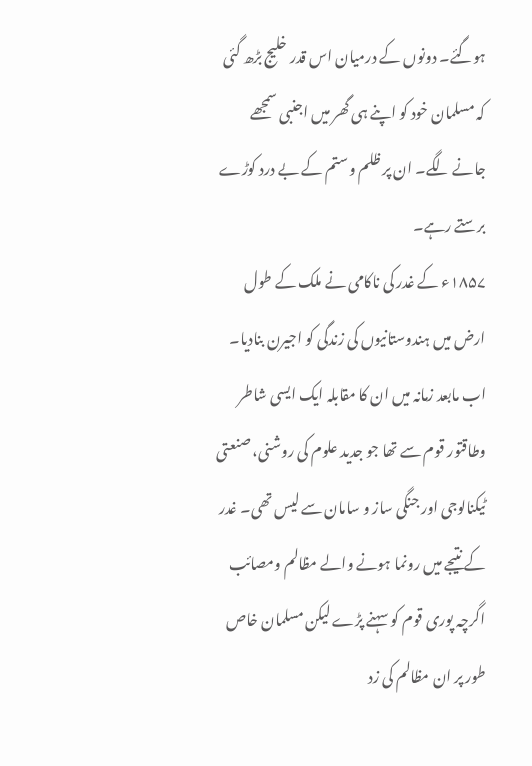ہوگئے۔ دونوں کے درمیان اس قدر خلیج بڑھ گئی کہ مسلمان خود کو اپنے ہی گھر میں اجنبی سمجھے جانے لگے۔ ان پر ظلم وستم کے بے درد کوڑے برستے رہے۔
۱۸۵۷ء کے غدر کی ناکامی نے ملک کے طول ارض میں ہندوستانیوں کی زندگی کو اجیرن بنادیا۔ اب مابعد زمانہ میں ان کا مقابلہ ایک ایسی شاطر وطاقتور قوم سے تھا جو جدید علوم کی روشنی، صنعتی ٹیکنالوجی اور جنگی ساز و سامان سے لیس تھی۔ غدر کے نتیجے میں رونما ہونے والے مظالم ومصائب اگرچہ پوری قوم کو سہنے پڑے لیکن مسلمان خاص طور پر ان مظالم کی زد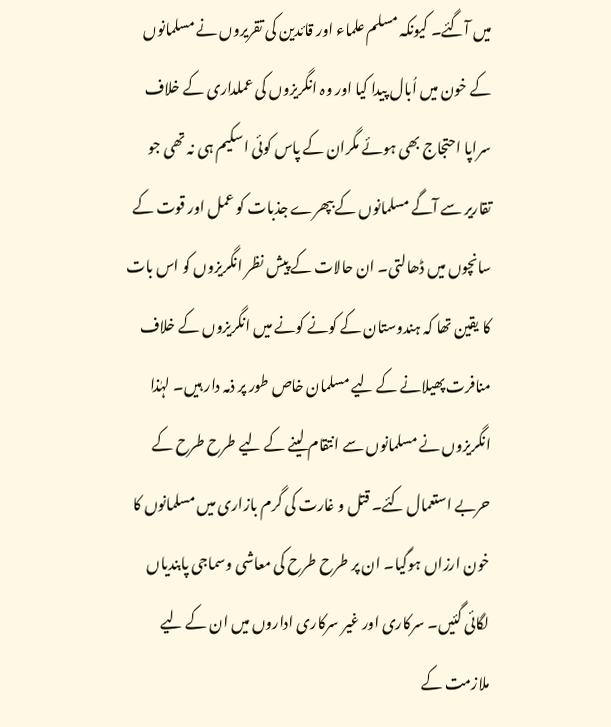میں آگئے۔ کیونکہ مسلم علماء اور قائدین کی تقریروں نے مسلمانوں کے خون میں اُبال پیدا کیا اور وہ انگریزوں کی عملداری کے خلاف سراپا احتجاج بھی ہوئے مگران کے پاس کوئی اسکیم ہی نہ تھی جو تقاریر سے آگے مسلمانوں کے بپھرے جذبات کو عمل اور قوت کے سانچوں میں ڈھالتی۔ ان حالات کے پیش نظر انگریزوں کو اس بات کا یقین تھا کہ ہندوستان کے کونے کونے میں انگریزوں کے خلاف منافرت پھیلانے کے لیے مسلمان خاص طور پر ذمہ دار ہیں۔ لہٰذا انگریزوں نے مسلمانوں سے انتقام لینے کے لیے طرح طرح کے حربے استعمال کئے۔ قتل و غارت کی گرم بازاری میں مسلمانوں کا خون ارزاں ہوگیا۔ ان پر طرح طرح کی معاشی وسماجی پابندیاں لگائی گئیں۔ سرکاری اور غیر سرکاری اداروں میں ان کے لیے ملازمت کے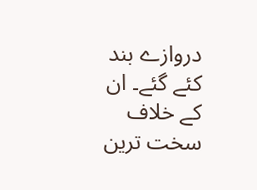دروازے بند کئے گئے۔ ان کے خلاف سخت ترین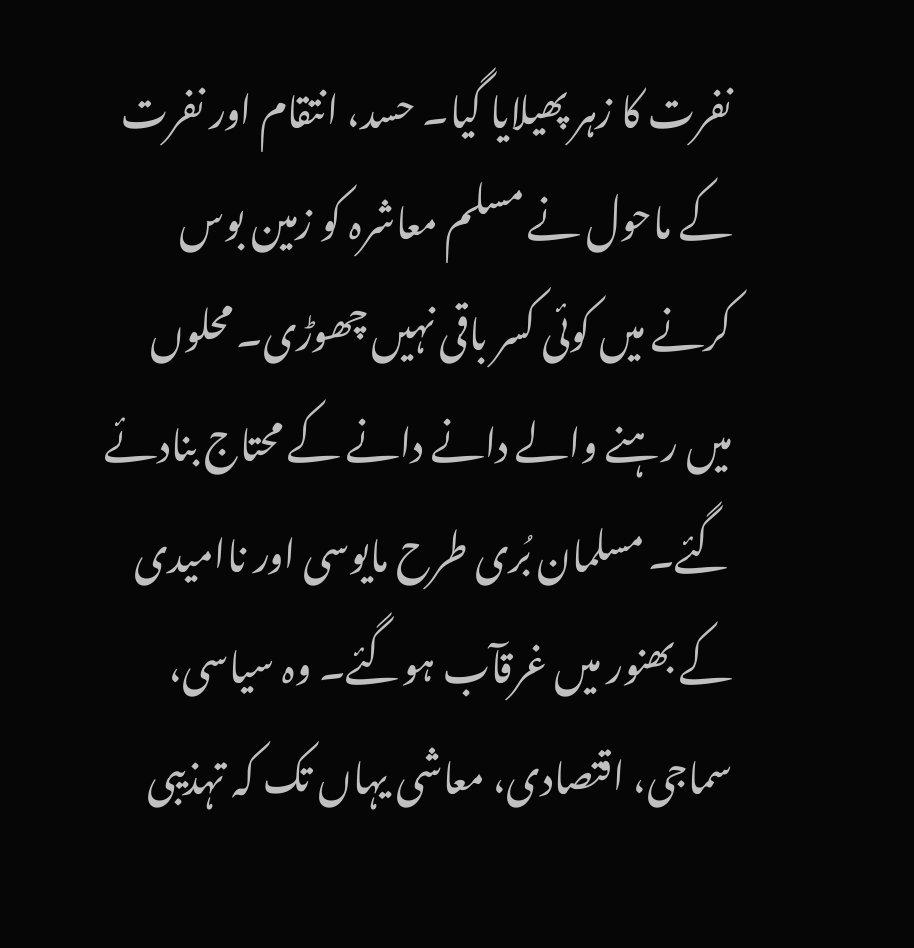نفرت کا زہر پھیلایا گیا۔ حسد، انتقام اور نفرت کے ماحول نے مسلم معاشرہ کو زمین بوس کرنے میں کوئی کسر باقی نہیں چھوڑی۔ محلوں میں رہنے والے دانے دانے کے محتاج بنادئے گئے۔ مسلمان بُری طرح مایوسی اور ناامیدی کے بھنور میں غرقآب ہوگئے۔ وہ سیاسی، سماجی، اقتصادی، معاشی یہاں تک کہ تہذیبی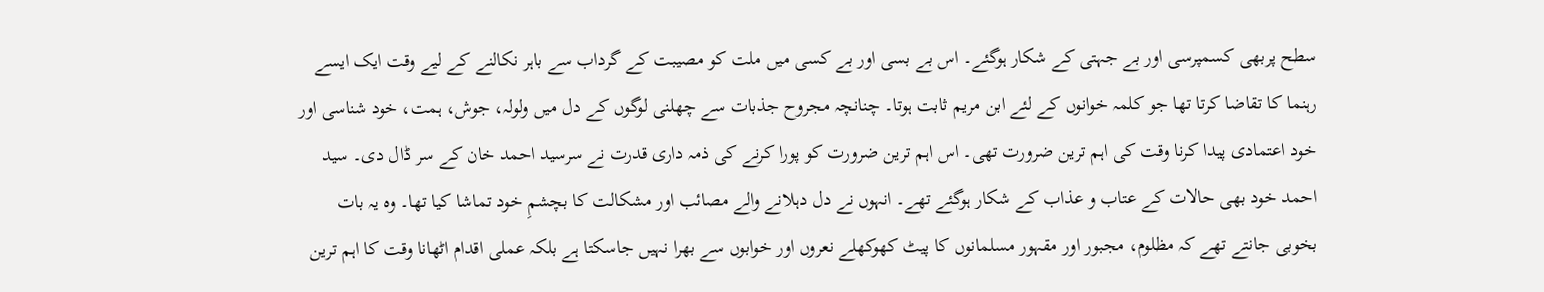سطح پربھی کسمپرسی اور بے جہتی کے شکار ہوگئے۔ اس بے بسی اور بے کسی میں ملت کو مصیبت کے گرداب سے باہر نکالنے کے لیے وقت ایک ایسے رہنما کا تقاضا کرتا تھا جو کلمہ خوانوں کے لئے ابن مریم ثابت ہوتا۔ چنانچہ مجروح جذبات سے چھلنی لوگوں کے دل میں ولولہ، جوش، ہمت، خود شناسی اور خود اعتمادی پیدا کرنا وقت کی اہم ترین ضرورت تھی۔ اس اہم ترین ضرورت کو پورا کرنے کی ذمہ داری قدرت نے سرسید احمد خان کے سر ڈال دی۔ سید احمد خود بھی حالات کے عتاب و عذاب کے شکار ہوگئے تھے۔ انہوں نے دل دہلانے والے مصائب اور مشکالت کا بچشمِ خود تماشا کیا تھا۔ وہ یہ بات بخوبی جانتے تھے کہ مظلوم، مجبور اور مقہور مسلمانوں کا پیٹ کھوکھلے نعروں اور خوابوں سے بھرا نہیں جاسکتا ہے بلکہ عملی اقدام اٹھانا وقت کا اہم ترین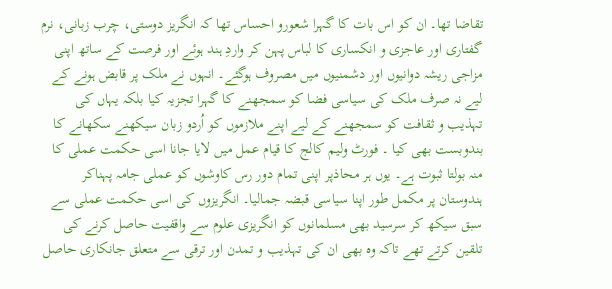تقاضا تھا۔ ان کو اس بات کا گہرا شعورو احساس تھا کہ انگریز دوستی، چرب زبانی، نرم گفتاری اور عاجزی و انکساری کا لباس پہن کر واردِ ہند ہوئے اور فرصت کے ساتھ اپنی مزاجی ریشہ دوانیوں اور دشمنیوں میں مصروف ہوگئے۔ انہوں نے ملک پر قابض ہونے کے لیے نہ صرف ملک کی سیاسی فضا کو سمجھنے کا گہرا تجزیہ کیا بلکہ یہاں کی تہذیب و ثقافت کو سمجھنے کے لیے اپنے ملازموں کو اُردو زبان سیکھنے سکھانے کا بندوبست بھی کیا ۔ فورٹ ولیم کالج کا قیام عمل میں لایا جانا اسی حکمت عملی کا منہ بولتا ثبوت ہے۔ یوں ہر محاذپر اپنی تمام دور رس کاوشوں کو عملی جامہ پہناکر ہندوستان پر مکمل طور اپنا سیاسی قبضہ جمالیا۔ انگریزوں کی اسی حکمت عملی سے سبق سیکھ کر سرسید بھی مسلمانوں کو انگریزی علوم سے واقفیت حاصل کرنے کی تلقین کرتے تھے تاکہ وہ بھی ان کی تہذیب و تمدن اور ترقی سے متعلق جانکاری حاصل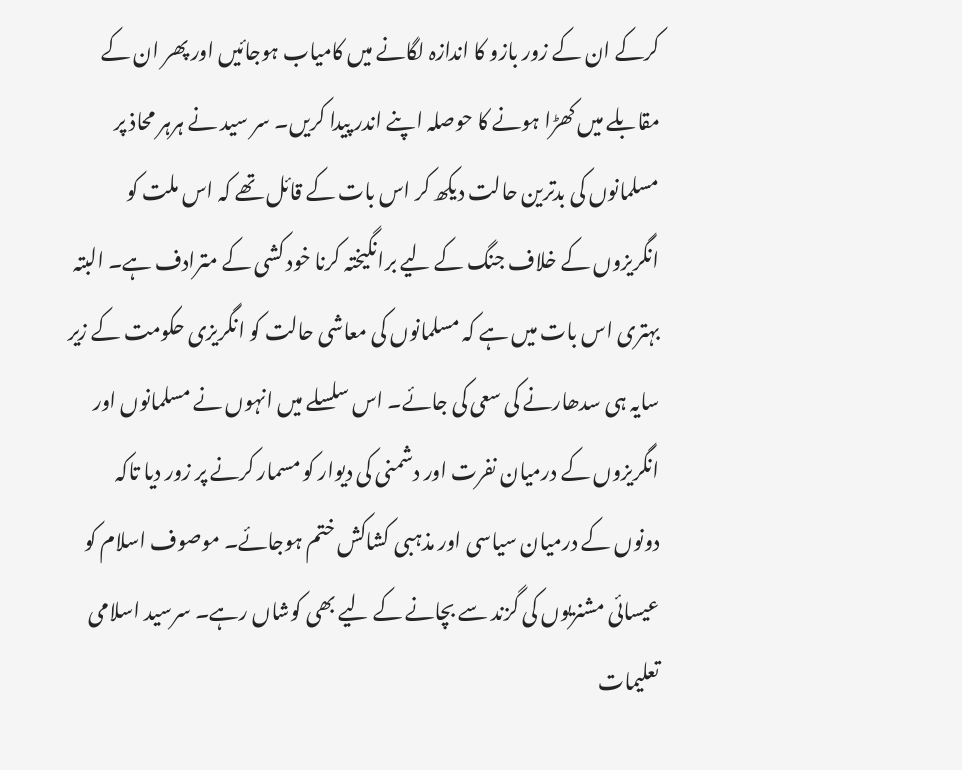کرکے ان کے زور بازو کا اندازہ لگانے میں کامیاب ہوجائیں اور پھر ان کے مقابلے میں کھڑا ہونے کا حوصلہ اپنے اندر پیدا کریں۔ سر سید نے ہرہر محاذ پر مسلمانوں کی بدترین حالت دیکھ کر اس بات کے قائل تھے کہ اس ملت کو انگریزوں کے خلاف جنگ کے لیے برانگیختہ کرنا خود کشی کے مترادف ہے۔ البتہ بہتری اس بات میں ہے کہ مسلمانوں کی معاشی حالت کو انگریزی حکومت کے زیر سایہ ہی سدھارنے کی سعی کی جائے۔ اس سلسلے میں انہوں نے مسلمانوں اور انگریزوں کے درمیان نفرت اور دشمنی کی دیوار کو مسمار کرنے پر زور دیا تاکہ دونوں کے درمیان سیاسی اور مذہبی کشاکش ختم ہوجائے۔ موصوف اسلام کو عیسائی مشنریوں کی گزند سے بچانے کے لیے بھی کوشاں رہے۔ سرسید اسلامی تعلیمات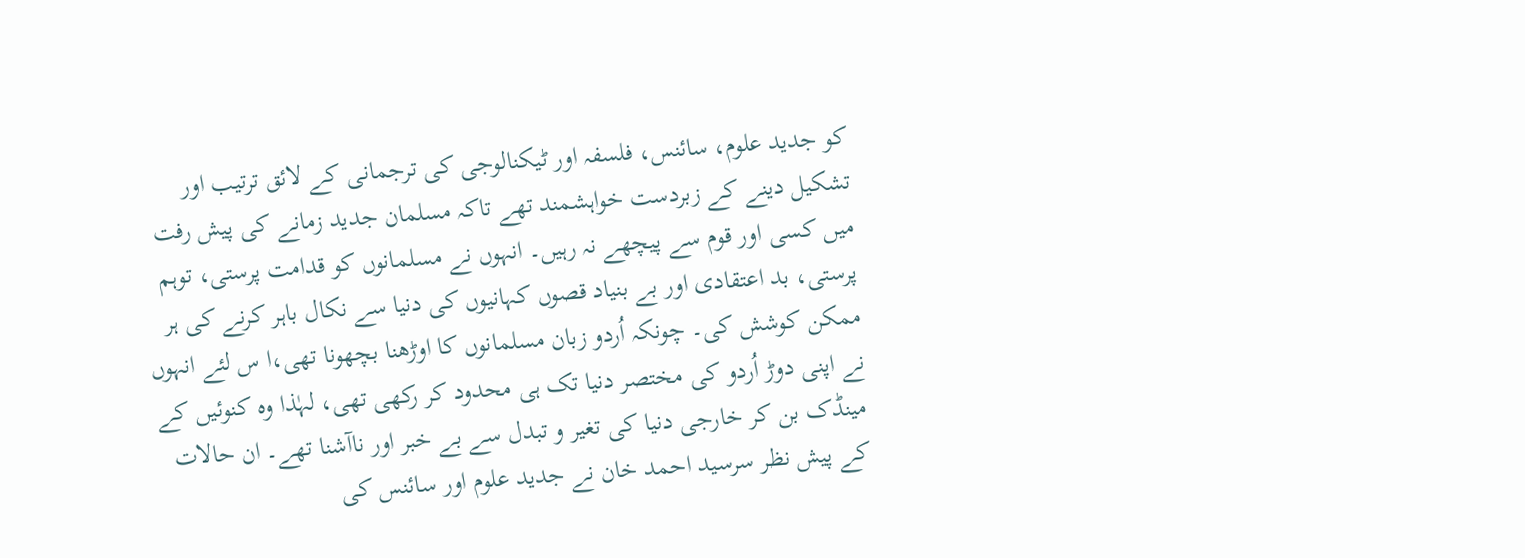کو جدید علوم، سائنس، فلسفہ اور ٹیکنالوجی کی ترجمانی کے لائق ترتیب اور تشکیل دینے کے زبردست خواہشمند تھے تاکہ مسلمان جدید زمانے کی پیش رفت میں کسی اور قوم سے پیچھے نہ رہیں۔ انہوں نے مسلمانوں کو قدامت پرستی، توہم پرستی، بد اعتقادی اور بے بنیاد قصوں کہانیوں کی دنیا سے نکال باہر کرنے کی ہر ممکن کوشش کی۔ چونکہ اُردو زبان مسلمانوں کا اوڑھنا بچھونا تھی،ا س لئے انہوں نے اپنی دوڑ اُردو کی مختصر دنیا تک ہی محدود کر رکھی تھی، لہٰذا وہ کنوئیں کے مینڈک بن کر خارجی دنیا کی تغیر و تبدل سے بے خبر اور ناآشنا تھے۔ ان حالات کے پیش نظر سرسید احمد خان نے جدید علوم اور سائنس کی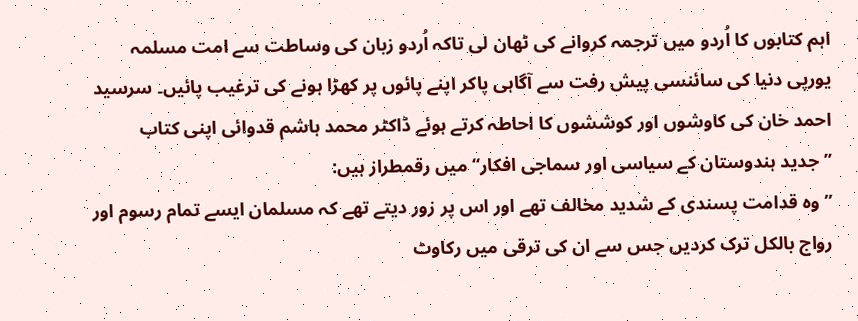اہم کتابوں کا اُردو میں ترجمہ کروانے کی ٹھان لی تاکہ اُردو زبان کی وساطت سے امت مسلمہ یورپی دنیا کی سائنسی پیش رفت سے آگاہی پاکر اپنے پائوں پر کھڑا ہونے کی ترغیب پائیں۔ سرسید احمد خان کی کاوشوں اور کوششوں کا احاطہ کرتے ہوئے ڈاکٹر محمد ہاشم قدوائی اپنی کتاب ’’جدید ہندوستان کے سیاسی اور سماجی افکار‘‘ میں رقمطراز ہیں:
’’وہ قدامت پسندی کے شدید مخالف تھے اور اس پر زور دیتے تھے کہ مسلمان ایسے تمام رسوم اور رواج بالکل ترک کردیں جس سے ان کی ترقی میں رکاوٹ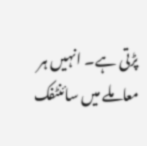پڑتی ہے۔ انہیں ہر معاملے میں سائنٹفک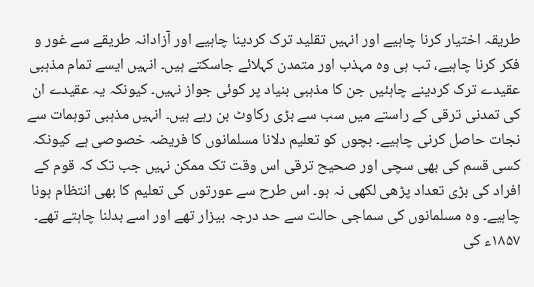طریقہ اختیار کرنا چاہیے اور انہیں تقلید ترک کردینا چاہیے اور آزادانہ طریقے سے غور و فکر کرنا چاہیے، تب ہی وہ مہذب اور متمدن کہلائے جاسکتے ہیں۔ انہیں ایسے تمام مذہبی عقیدے ترک کردینے چاہئیں جن کا مذہبی بنیاد پر کوئی جواز نہیں۔ کیونکہ یہ عقیدے ان کی تمدنی ترقی کے راستے میں سب سے بڑی رکاوٹ بن رہے ہیں۔ انہیں مذہبی توہمات سے نجات حاصل کرنی چاہیے۔ بچوں کو تعلیم دلانا مسلمانوں کا فریضہ خصوصی ہے کیونکہ کسی قسم کی بھی سچی اور صحیح ترقی اس وقت تک ممکن نہیں جب تک کہ قوم کے افراد کی بڑی تعداد پڑھی لکھی نہ ہو۔ اس طرح سے عورتوں کی تعلیم کا بھی انتظام ہونا چاہیے۔ وہ مسلمانوں کی سماجی حالت سے حد درجہ بیزار تھے اور اسے بدلنا چاہتے تھے۔ ۱۸۵۷ء کی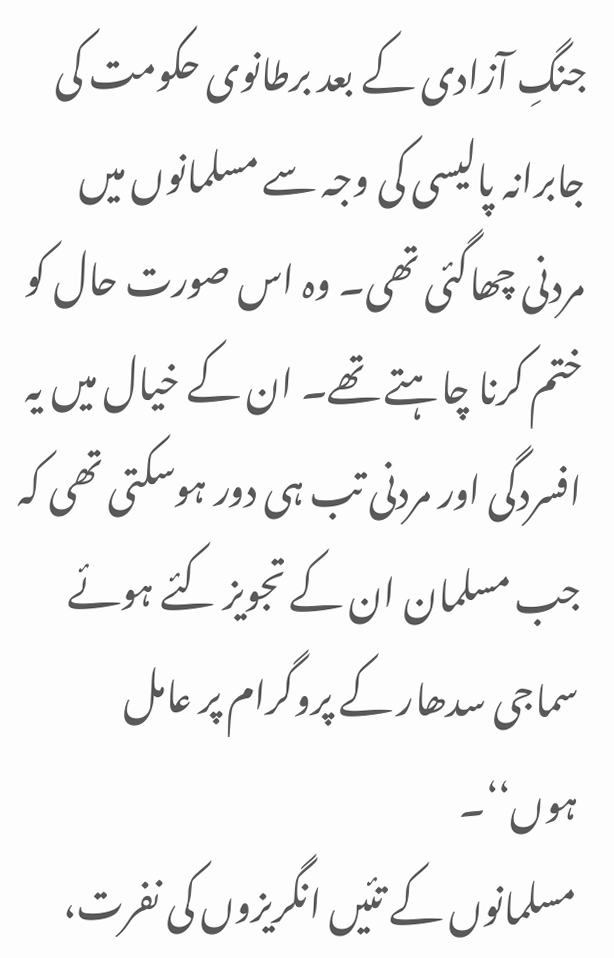جنگِ آزادی کے بعد برطانوی حکومت کی جابرانہ پالیسی کی وجہ سے مسلمانوں میں مردنی چھاگئی تھی۔ وہ اس صورت حال کو ختم کرنا چاہتے تھے۔ ان کے خیال میں یہ افسردگی اور مردنی تب ہی دور ہوسکتی تھی کہ جب مسلمان ان کے تجویز کئے ہوئے سماجی سدھار کے پروگرام پر عامل ہوں‘‘۔
مسلمانوں کے تئیں انگریزوں کی نفرت،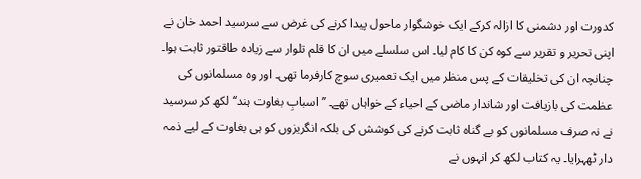کدورت اور دشمنی کا ازالہ کرکے ایک خوشگوار ماحول پیدا کرنے کی غرض سے سرسید احمد خان نے اپنی تحریر و تقریر سے کوہ کن کا کام لیا۔ اس سلسلے میں ان کا قلم تلوار سے زیادہ طاقتور ثابت ہوا۔ چنانچہ ان کی تخلیقات کے پس منظر میں ایک تعمیری سوچ کارفرما تھی۔ اور وہ مسلمانوں کی عظمت کی بازیافت اور شاندار ماضی کے احیاء کے خواہاں تھے۔ ’’اسبابِ بغاوت ہند‘‘ لکھ کر سرسید نے نہ صرف مسلمانوں کو بے گناہ ثابت کرنے کی کوشش کی بلکہ انگریزوں کو ہی بغاوت کے لیے ذمہ دار ٹھہرایا۔ یہ کتاب لکھ کر انہوں نے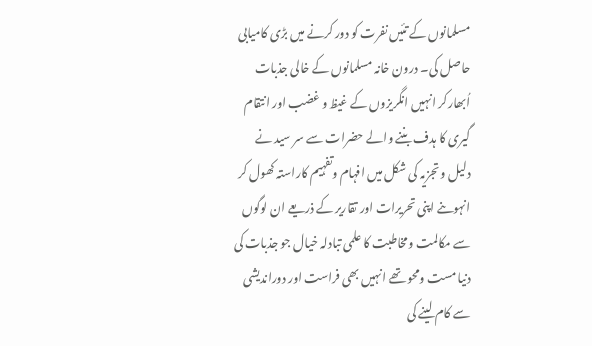مسلمانوں کے تئیں نفرت کو دور کرنے میں بڑی کامیابی حاصل کی۔ درون خانہ مسلمانوں کے خالی جذبات اُبھارکر انہیں انگریزوں کے غیظ و غضب اور انتقام گیری کا ہدف بننے والے حضرات سے سر سید نے دلیل و تجزیہ کی شکل میں افہام وتفہیم کاراستہ کھول کر انہوںنے اپنی تحریرات اور تقاریر کے ذریعے ان لوگوں سے مکالمت ومخاطبت کا علمی تبادلہ خیال جو جذبات کی دنیا مست ومحو تھے انہیں بھی فراست اور دوراندیشی سے کام لینے کی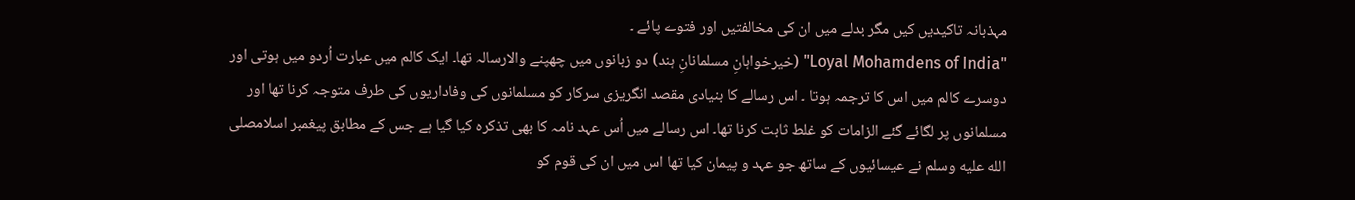مہذبانہ تاکیدیں کیں مگر بدلے میں ان کی مخالفتیں اور فتوے پائے ۔
"Loyal Mohamdens of India" (خیرخواہانِ مسلمانانِ ہند) دو زبانوں میں چھپنے والارسالہ تھا۔ ایک کالم میں عبارت اُردو میں ہوتی اور دوسرے کالم میں اس کا ترجمہ ہوتا ۔ اس رسالے کا بنیادی مقصد انگریزی سرکار کو مسلمانوں کی وفاداریوں کی طرف متوجہ کرنا تھا اور مسلمانوں پر لگائے گئے الزامات کو غلط ثابت کرنا تھا۔ اس رسالے میں اُس عہد نامہ کا بھی تذکرہ کیا گیا ہے جس کے مطابق پیغمبر اسلامصلى الله عليه وسلم نے عیسائیوں کے ساتھ جو عہد و پیمان کیا تھا اس میں ان کی قوم کو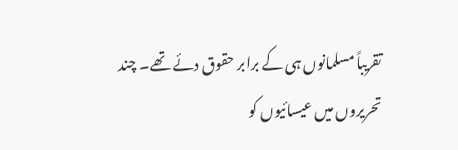تقریباً مسلمانوں ہی کے برابر حقوق دئے تھے۔ چند تحریروں میں عیسائیوں کو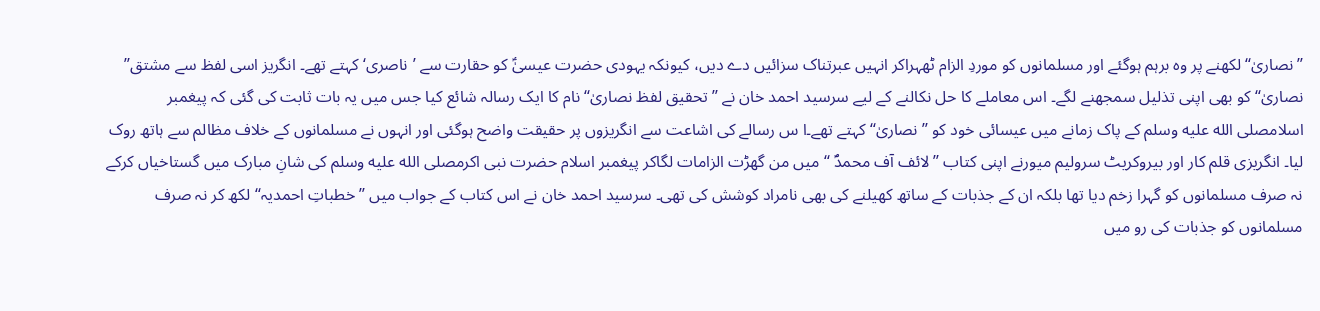’’نصاریٰ‘‘ لکھنے پر وہ برہم ہوگئے اور مسلمانوں کو موردِ الزام ٹھہراکر انہیں عبرتناک سزائیں دے دیں، کیونکہ یہودی حضرت عیسیٰؑ کو حقارت سے ’ناصری‘ کہتے تھے۔ انگریز اسی لفظ سے مشتق’’ نصاریٰ‘‘ کو بھی اپنی تذلیل سمجھنے لگے۔ اس معاملے کا حل نکالنے کے لیے سرسید احمد خان نے ’’تحقیق لفظ نصاریٰ‘‘ نام کا ایک رسالہ شائع کیا جس میں یہ بات ثابت کی گئی کہ پیغمبر اسلامصلى الله عليه وسلم کے پاک زمانے میں عیسائی خود کو ’’نصاریٰ‘‘ کہتے تھے۔ا س رسالے کی اشاعت سے انگریزوں پر حقیقت واضح ہوگئی اور انہوں نے مسلمانوں کے خلاف مظالم سے ہاتھ روک لیا۔ انگریزی قلم کار اور بیروکریٹ سرولیم میورنے اپنی کتاب ’’لائف آف محمدؐ ‘‘ میں من گھڑت الزامات لگاکر پیغمبر اسلام حضرت نبی اکرمصلى الله عليه وسلم کی شانِ مبارک میں گستاخیاں کرکے نہ صرف مسلمانوں کو گہرا زخم دیا تھا بلکہ ان کے جذبات کے ساتھ کھیلنے کی بھی نامراد کوشش کی تھی۔ سرسید احمد خان نے اس کتاب کے جواب میں ’’خطباتِ احمدیہ‘‘ لکھ کر نہ صرف مسلمانوں کو جذبات کی رو میں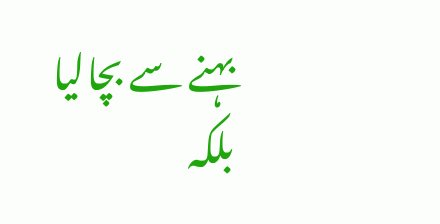بہنے سے بچالیا بلکہ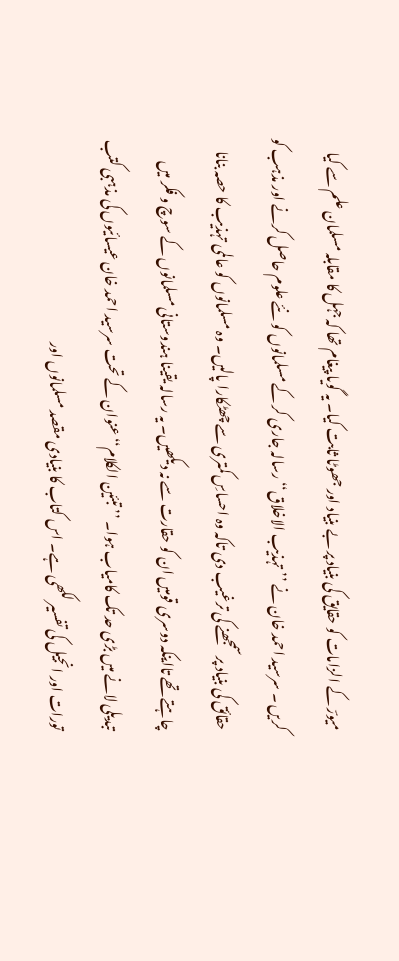میورؔ کے الزامات کو حقایق کی بنیاد پر بے بنیاد اور جھوٹا ثابت کیا۔ یہ گویا پیغام تھا کہ جہل کا مقابلہ مسلمان علم سے کیا کریں ۔ سرسید احمد خان نے ’’تہذیب الاخلاق‘‘ رسالہ جاری کر کے مسلمانوں کو نئے علوم حاصل کرنے اور مذہب کو حقائق کی بنیاد پر سمجھنے کی ترغیب دی تاکہ وہ احساسِ کمتری سے چھٹکارا پالیں۔ وہ مسلمانوں کو عالمی تہذیب کا حصہ بنانا چاہتے تھے تااینکہ دوسری قومیں ان کو حقارت سے نہ دیکھیں۔ یہ رسالہ یقینا ہندوستانی مسلمانوں کے سوچ و فکر میں تبدیلی لانے میں بڑی حد تک کامیاب ہوا۔ ’’تبئین الکلام‘‘ عنوان کے تحت سرسید احمد خان عیسائیوں کی مذہبی کتب تورات اور انجیل کی تفسیر لکھی ہے۔ اس کتاب کا بنیادی مقصد مسلمانوں اور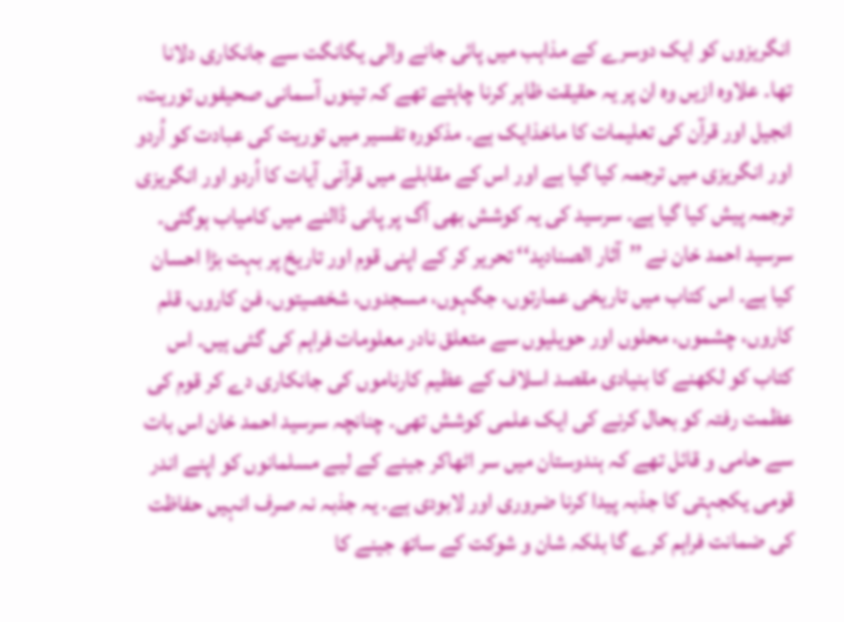انگریزوں کو ایک دوسرے کے مذاہب میں پائی جانے والی یگانگت سے جانکاری دلانا تھا۔ علاوہ ازیں وہ ان پر یہ حقیقت ظاہر کرنا چاہتے تھے کہ تینوں آسمانی صحیفوں توریت، انجیل اور قرآن کی تعلیمات کا ماخذایک ہے۔ مذکورہ تفسیر میں توریت کی عبادت کو اُردو اور انگریزی میں ترجمہ کیا گیا ہے اور اس کے مقابلے میں قرآنی آیات کا اُردو اور انگریزی ترجمہ پیش کیا گیا ہے۔ سرسید کی یہ کوشش بھی آگ پر پانی ڈالنے میں کامیاب ہوگئی۔
سرسید احمد خان نے ’’آثار الصنادید‘‘ تحریر کر کے اپنی قوم اور تاریخ پر بہت بڑا احسان کیا ہے۔ اس کتاب میں تاریخی عمارتوں، جگہوں، مسجدوں، شخصیتوں، فن کاروں، قلم کاروں، چشموں، محلوں اور حویلیوں سے متعلق نادر معلومات فراہم کی گئی ہیں۔ اس کتاب کو لکھنے کا بنیادی مقصد اسلاف کے عظیم کارناموں کی جانکاری دے کر قوم کی عظمت رفتہ کو بحال کرنے کی ایک علمی کوشش تھی۔ چنانچہ سرسید احمد خان اس بات سے حامی و قائل تھے کہ ہندوستان میں سر اٹھاکر جینے کے لیے مسلمانوں کو اپنے اندر قومی یکجہتی کا جذبہ پیدا کرنا ضروری اور لابودی ہے۔ یہ جذبہ نہ صرف انہیں حفاظت کی ضمانت فراہم کرے گا بلکہ شان و شوکت کے ساتھ جینے کا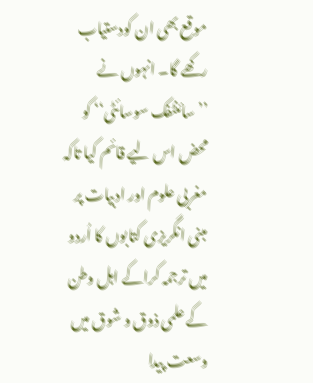موقع بھی ان کودستیاب رکھے گا۔ انہوں نے ’’سائنٹفک سوسائٹی‘‘ کو محض اس لیے قائم کیا تاکہ مغربی علوم اور ادبیات پر مبنی انگریزی کتابوں کا اُردو میں ترجمہ کراکے اہل وطن کے علمی ذوق و شوق میں وسعت پیدا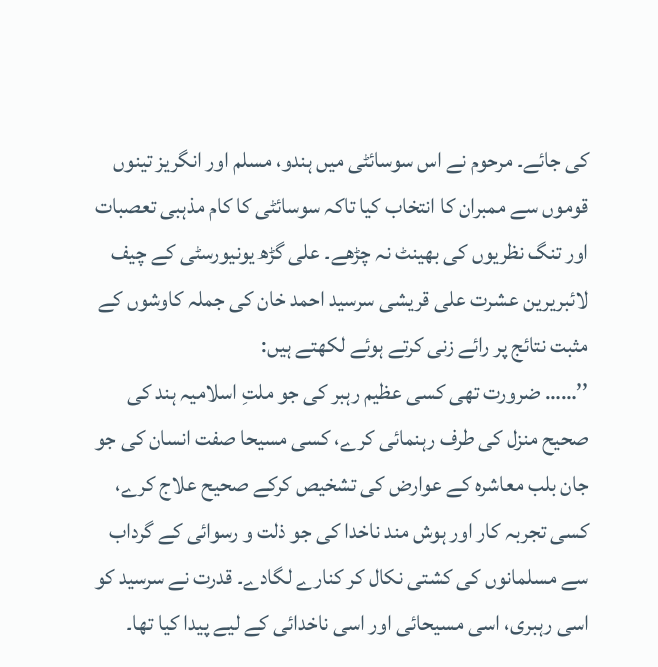کی جائے۔ مرحوم نے اس سوسائٹی میں ہندو، مسلم اور انگریز تینوں قوموں سے ممبران کا انتخاب کیا تاکہ سوسائٹی کا کام مذہبی تعصبات اور تنگ نظریوں کی بھینٹ نہ چڑھے۔ علی گڑھ یونیورسٹی کے چیف لائبریرین عشرت علی قریشی سرسید احمد خان کی جملہ کاوشوں کے مثبت نتائج پر رائے زنی کرتے ہوئے لکھتے ہیں:
’’…… ضرورت تھی کسی عظیم رہبر کی جو ملتِ اسلامیہ ہند کی صحیح منزل کی طرف رہنمائی کرے، کسی مسیحا صفت انسان کی جو جان بلب معاشرہ کے عوارض کی تشخیص کرکے صحیح علاج کرے، کسی تجربہ کار اور ہوش مند ناخدا کی جو ذلت و رسوائی کے گرداب سے مسلمانوں کی کشتی نکال کر کنارے لگادے۔ قدرت نے سرسید کو اسی رہبری، اسی مسیحائی اور اسی ناخدائی کے لیے پیدا کیا تھا۔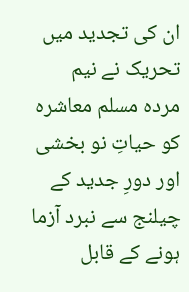ان کی تجدید میں تحریک نے نیم مردہ مسلم معاشرہ کو حیاتِ نو بخشی اور دورِ جدید کے چیلنج سے نبرد آزما ہونے کے قابل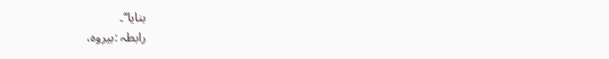بنایا‘‘۔
رابطہ :بیروہ،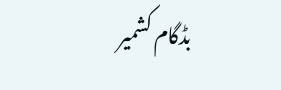بڈگام کشمیر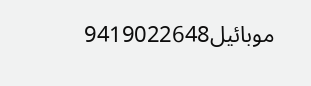موبائیل9419022648